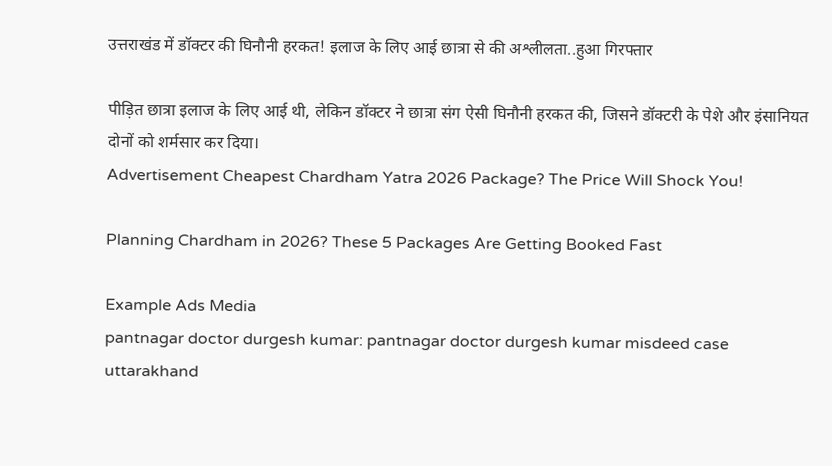उत्तराखंड में डॉक्टर की घिनौनी हरकत! इलाज के लिए आई छात्रा से की अश्लीलता..हुआ गिरफ्तार

पीड़ित छात्रा इलाज के लिए आई थी, लेकिन डॉक्टर ने छात्रा संग ऐसी घिनौनी हरकत की, जिसने डॉक्टरी के पेशे और इंसानियत दोनों को शर्मसार कर दिया।
Advertisement Cheapest Chardham Yatra 2026 Package? The Price Will Shock You!

Planning Chardham in 2026? These 5 Packages Are Getting Booked Fast

Example Ads Media
pantnagar doctor durgesh kumar: pantnagar doctor durgesh kumar misdeed case uttarakhand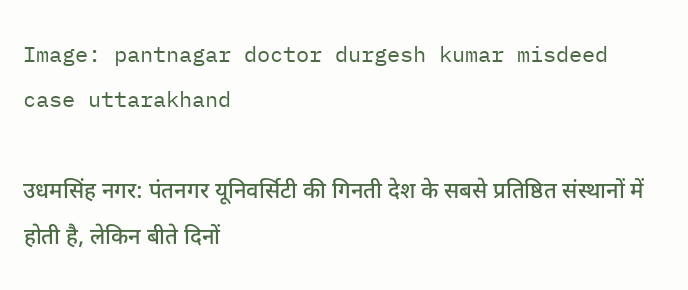Image: pantnagar doctor durgesh kumar misdeed case uttarakhand

उधमसिंह नगर: पंतनगर यूनिवर्सिटी की गिनती देश के सबसे प्रतिष्ठित संस्थानों में होती है, लेकिन बीते दिनों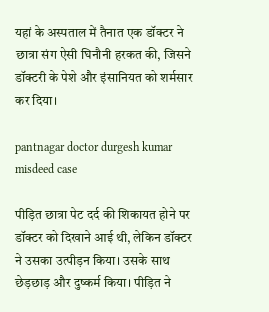यहां के अस्पताल में तैनात एक डॉक्टर ने छात्रा संग ऐसी घिनौनी हरकत की, जिसने डॉक्टरी के पेशे और इंसानियत को शर्मसार कर दिया।

pantnagar doctor durgesh kumar misdeed case

पीड़ित छात्रा पेट दर्द की शिकायत होने पर डॉक्टर को दिखाने आई थी, लेकिन डॉक्टर ने उसका उत्पीड़न किया। उसके साथ छेड़छाड़ और दुष्कर्म किया। पीड़ित ने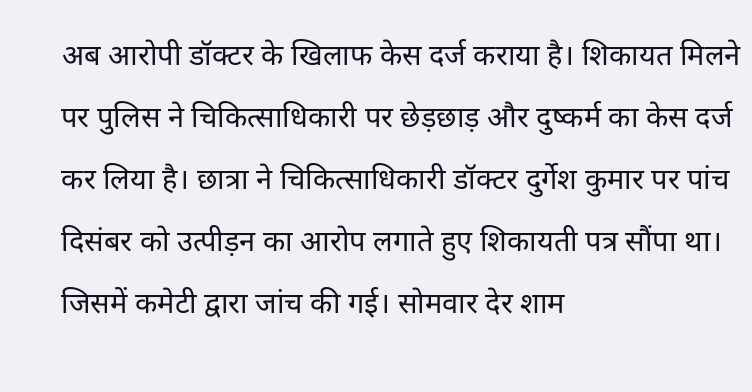अब आरोपी डॉक्टर के खिलाफ केस दर्ज कराया है। शिकायत मिलने पर पुलिस ने चिकित्साधिकारी पर छेड़छाड़ और दुष्कर्म का केस दर्ज कर लिया है। छात्रा ने चिकित्साधिकारी डॉक्टर दुर्गेश कुमार पर पांच दिसंबर को उत्पीड़न का आरोप लगाते हुए शिकायती पत्र सौंपा था। जिसमें कमेटी द्वारा जांच की गई। सोमवार देर शाम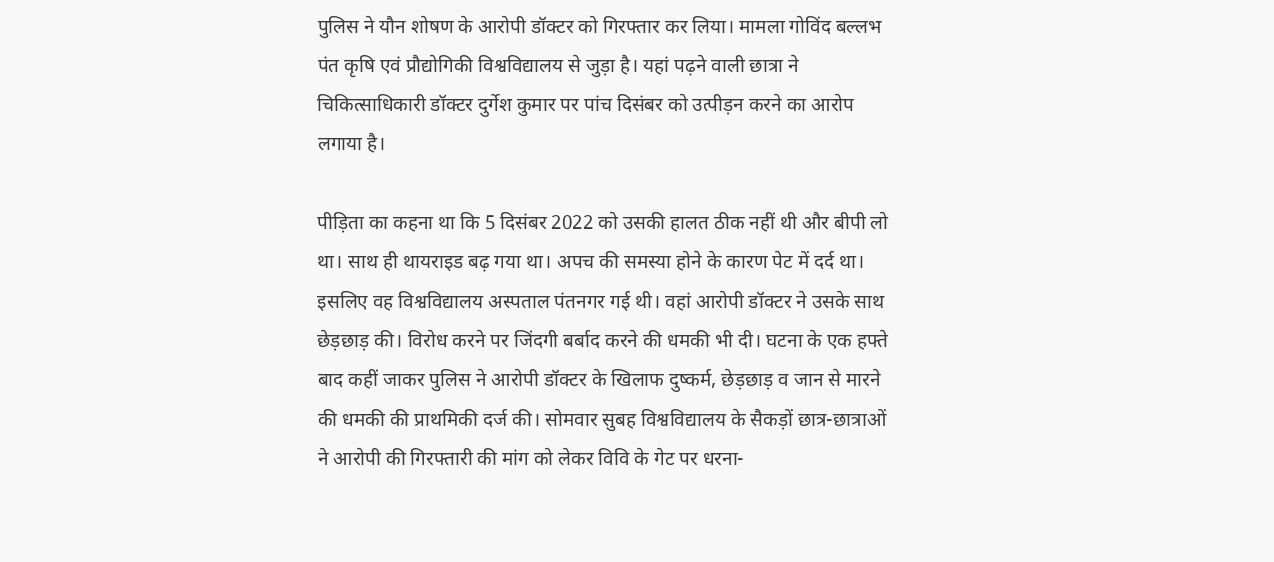पुलिस ने यौन शोषण के आरोपी डॉक्टर को गिरफ्तार कर लिया। मामला गोविंद बल्लभ पंत कृषि एवं प्रौद्योगिकी विश्वविद्यालय से जुड़ा है। यहां पढ़ने वाली छात्रा ने चिकित्साधिकारी डॉक्टर दुर्गेश कुमार पर पांच दिसंबर को उत्पीड़न करने का आरोप लगाया है।

पीड़िता का कहना था कि 5 दिसंबर 2022 को उसकी हालत ठीक नहीं थी और बीपी लो था। साथ ही थायराइड बढ़ गया था। अपच की समस्या होने के कारण पेट में दर्द था। इसलिए वह विश्वविद्यालय अस्पताल पंतनगर गई थी। वहां आरोपी डॉक्टर ने उसके साथ छेड़छाड़ की। विरोध करने पर जिंदगी बर्बाद करने की धमकी भी दी। घटना के एक हफ्ते बाद कहीं जाकर पुलिस ने आरोपी डॉक्टर के खिलाफ दुष्कर्म, छेड़छाड़ व जान से मारने की धमकी की प्राथमिकी दर्ज की। सोमवार सुबह विश्वविद्यालय के सैकड़ों छात्र-छात्राओं ने आरोपी की गिरफ्तारी की मांग को लेकर विवि के गेट पर धरना-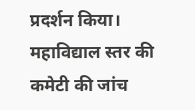प्रदर्शन किया। महाविद्याल स्तर की कमेटी की जांच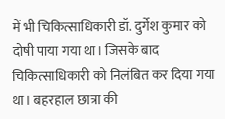में भी चिकित्साधिकारी डॉ. दुर्गेश कुमार को दोषी पाया गया था। जिसके बाद चिकित्साधिकारी को निलंबित कर दिया गया था। बहरहाल छात्रा की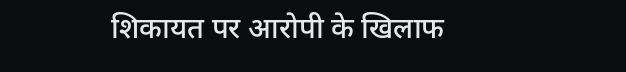शिकायत पर आरोपी के खिलाफ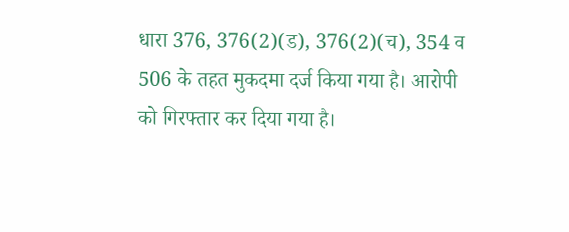धारा 376, 376(2)(ड), 376(2)(च), 354 व 506 के तहत मुकदमा दर्ज किया गया है। आरोपी को गिरफ्तार कर दिया गया है।